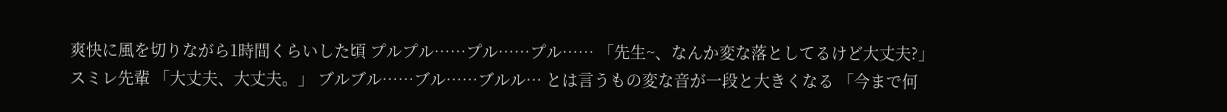爽快に風を切りながら1時間くらいした頃 プルプル……プル……プル…… 「先生~、なんか変な落としてるけど大丈夫?」 スミレ先輩 「大丈夫、大丈夫。」 ブルブル……ブル……ブルル… とは言うもの変な音が一段と大きくなる 「今まで何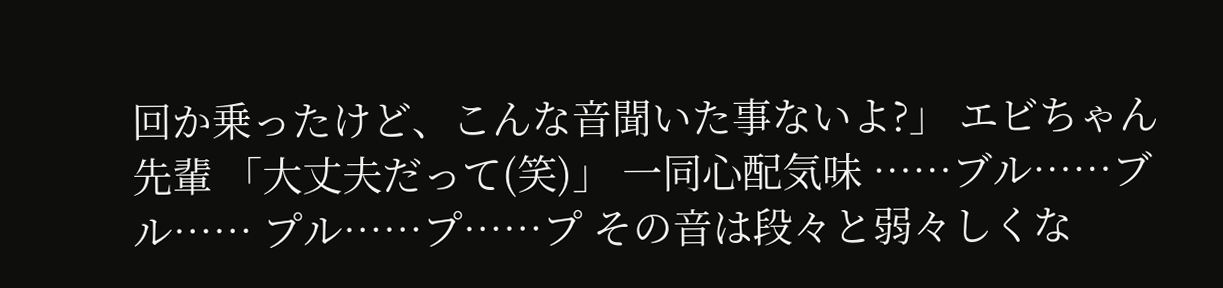回か乗ったけど、こんな音聞いた事ないよ?」 エビちゃん先輩 「大丈夫だって(笑)」 一同心配気味 ……ブル……ブル…… プル……プ……プ その音は段々と弱々しくな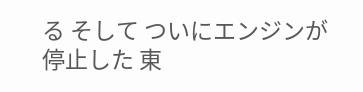る そして ついにエンジンが停止した 東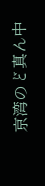京湾のど真ん中